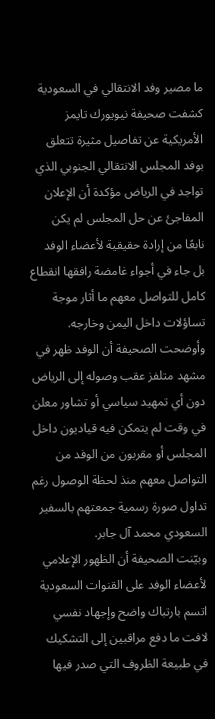ما مصير وفد الانتقالي في السعودية
كشفت صحيفة نيويورك تايمز الأمريكية عن تفاصيل مثيرة تتعلق بوفد المجلس الانتقالي الجنوبي الذي تواجد في الرياض مؤكدة أن الإعلان المفاجئ عن حل المجلس لم يكن نابعًا من إرادة حقيقية لأعضاء الوفد بل جاء في أجواء غامضة رافقها انقطاع كامل للتواصل معهم ما أثار موجة تساؤلات داخل اليمن وخارجه.
وأوضحت الصحيفة أن الوفد ظهر في مشهد متلفز عقب وصوله إلى الرياض دون أي تمهيد سياسي أو تشاور معلن في وقت لم يتمكن فيه قياديون داخل المجلس أو مقربون من الوفد من التواصل معهم منذ لحظة الوصول رغم تداول صورة رسمية جمعتهم بالسفير السعودي محمد آل جابر.
وبيّنت الصحيفة أن الظهور الإعلامي لأعضاء الوفد على القنوات السعودية اتسم بارتباك واضح وإجهاد نفسي لافت ما دفع مراقبين إلى التشكيك في طبيعة الظروف التي صدر فيها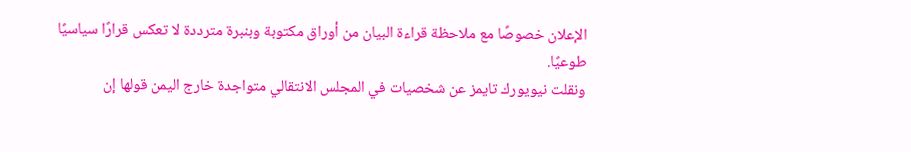الإعلان خصوصًا مع ملاحظة قراءة البيان من أوراق مكتوبة وبنبرة مترددة لا تعكس قرارًا سياسيًا طوعيًا.
ونقلت نيويورك تايمز عن شخصيات في المجلس الانتقالي متواجدة خارج اليمن قولها إن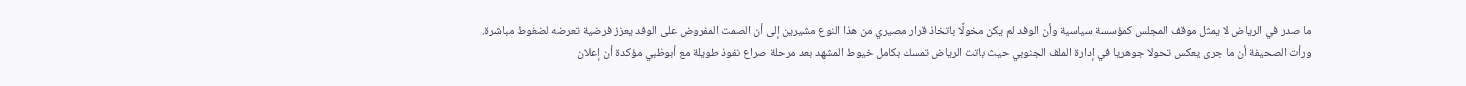ما صدر في الرياض لا يمثل موقف المجلس كمؤسسة سياسية وأن الوفد لم يكن مخولًا باتخاذ قرار مصيري من هذا النوع مشيرين إلى أن الصمت المفروض على الوفد يعزز فرضية تعرضه لضغوط مباشرة.
ورأت الصحيفة أن ما جرى يعكس تحولا جوهريا في إدارة الملف الجنوبي حيث باتت الرياض تمسك بكامل خيوط المشهد بعد مرحلة صراع نفوذ طويلة مع أبوظبي مؤكدة أن إعلان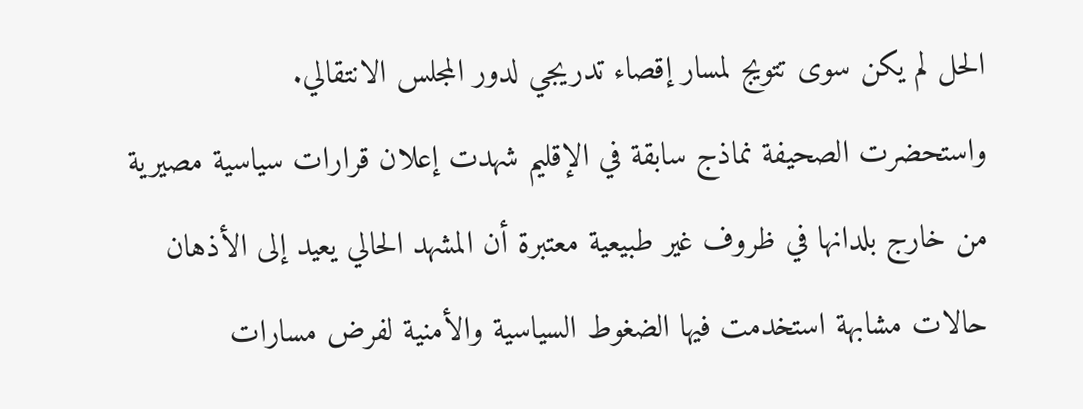الحل لم يكن سوى تتويج لمسار إقصاء تدريجي لدور المجلس الانتقالي.
واستحضرت الصحيفة نماذج سابقة في الإقليم شهدت إعلان قرارات سياسية مصيرية من خارج بلدانها في ظروف غير طبيعية معتبرة أن المشهد الحالي يعيد إلى الأذهان حالات مشابهة استخدمت فيها الضغوط السياسية والأمنية لفرض مسارات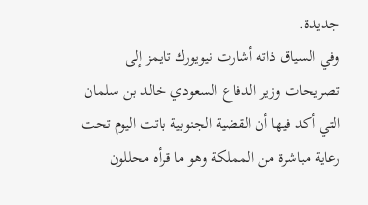جديدة.
وفي السياق ذاته أشارت نيويورك تايمز إلى تصريحات وزير الدفاع السعودي خالد بن سلمان التي أكد فيها أن القضية الجنوبية باتت اليوم تحت رعاية مباشرة من المملكة وهو ما قرأه محللون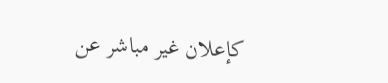كإعلان غير مباشر عن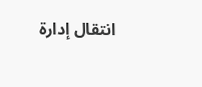انتقال إدارة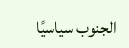الجنوب سياسيًا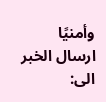وأمنيًا
ارسال الخبر الى: